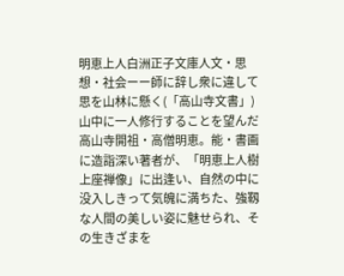明恵上人白洲正子文庫人文・思想・社会ーー師に辞し衆に違して思を山林に懸く(「高山寺文書」)山中に一人修行することを望んだ高山寺開祖・高僧明恵。能・書画に造詣深い著者が、「明恵上人樹上座禅像」に出逢い、自然の中に没入しきって気魄に満ちた、強靱な人間の美しい姿に魅せられ、その生きざまを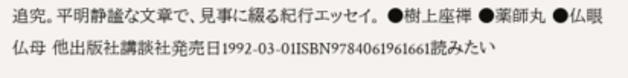追究。平明静謐な文章で、見事に綴る紀行エッセイ。 ●樹上座禅 ●薬師丸 ●仏眼仏母 他出版社講談社発売日1992-03-01ISBN9784061961661読みたい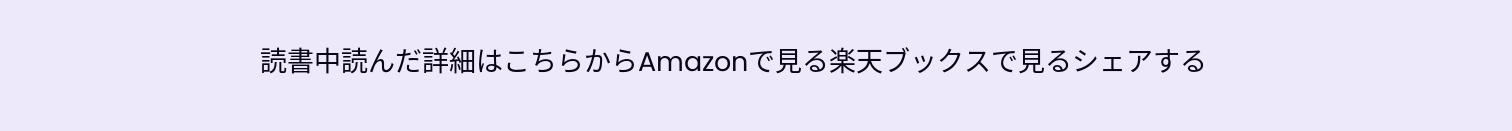読書中読んだ詳細はこちらからAmazonで見る楽天ブックスで見るシェアする